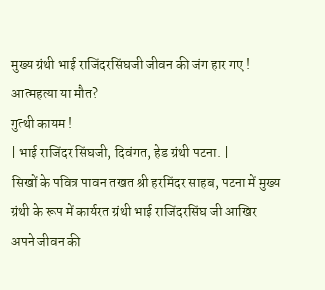मुख्य ग्रंथी भाई राजिंदरसिंघजी जीवन की जंग हार गए !
आत्महत्या या मौत?
गुत्थी कायम !
| भाई राजिंदर सिंघजी, दिवंगत, हेड ग्रंथी पटना. |
सिखों के पवित्र पावन तखत श्री हरमिंदर साहब, पटना में मुख्य ग्रंथी के रूप में कार्यरत ग्रंथी भाई राजिंदरसिंघ जी आखिर अपने जीवन की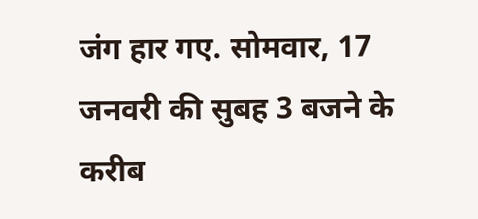जंग हार गए. सोमवार, 17 जनवरी की सुबह 3 बजने के करीब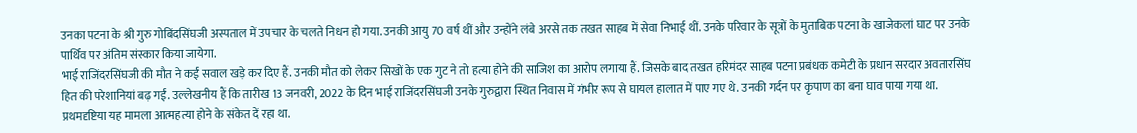उनका पटना के श्री गुरु गोबिंदसिंघजी अस्पताल में उपचार के चलते निधन हो गया. उनकी आयु 70 वर्ष थीं और उन्होंने लंबे अरसे तक तखत साहब में सेवा निभाई थीं. उनके परिवार के सूत्रों के मुताबिक पटना के खाजेकलां घाट पर उनके पार्थिव पर अंतिम संस्कार किया जायेगा.
भाई राजिंदरसिंघजी की मौत ने कईं सवाल खड़े कर दिए हैं. उनकी मौत को लेकर सिखों के एक गुट ने तो हत्या होने की साजिश का आरोप लगाया हैं. जिसके बाद तखत हरिमंदर साहब पटना प्रबंधक कमेटी के प्रधान सरदार अवतारसिंघ हित की परेशानियां बढ़ गईं. उल्लेखनीय हैं कि तारीख 13 जनवरी, 2022 के दिन भाई राजिंदरसिंघजी उनके गुरुद्वारा स्थित निवास में गंभीर रूप से घायल हालात में पाए गए थे. उनकी गर्दन पर कृपाण का बना घाव पाया गया था. प्रथमदृष्टिया यह मामला आत्महत्या होने के संकेत दें रहा था.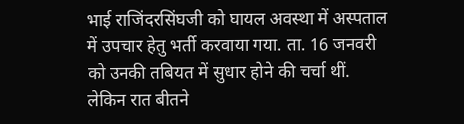भाई राजिंदरसिंघजी को घायल अवस्था में अस्पताल में उपचार हेतु भर्ती करवाया गया. ता. 16 जनवरी को उनकी तबियत में सुधार होने की चर्चा थीं. लेकिन रात बीतने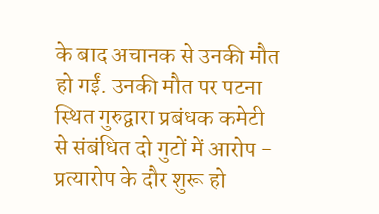के बाद अचानक से उनकी मौत हो गईं. उनकी मौत पर पटना स्थित गुरुद्वारा प्रबंधक कमेटी से संबंधित दो गुटों में आरोप - प्रत्यारोप के दौर शुरू हो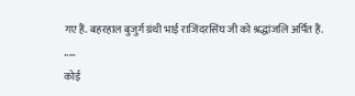गए हैं. बहरहाल बुजुर्ग ग्रंथी भाई राजिंदरसिंघ जी को श्रद्धांजलि अर्पित हैं.
.....
कोई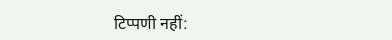टिप्पणी नहीं: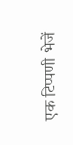एक टिप्पणी भेजें